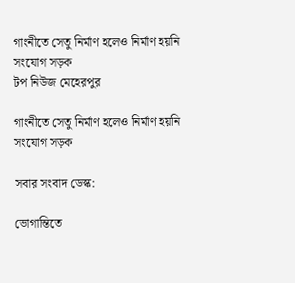গাংনীতে সেতু নির্মাণ হলেও নির্মাণ হয়নি সংযোগ সড়ক
টপ নিউজ মেহেরপুর

গাংনীতে সেতু নির্মাণ হলেও নির্মাণ হয়নি সংযোগ সড়ক

সবার সংবাদ ডেস্ক:

ভোগান্তিতে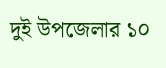দুই উপজেলার ১০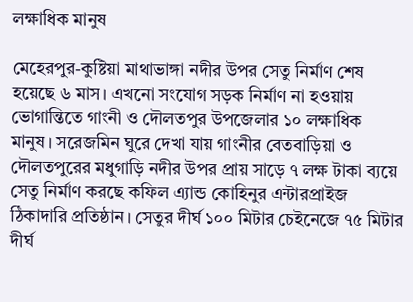লক্ষাধিক মানুষ

মেহেরপুর-কুষ্টিয়া মাথাভাঙ্গা নদীর উপর সেতু নির্মাণ শেষ হয়েছে ৬ মাস। এখনো সংযোগ সড়ক নির্মাণ না হওয়ায় ভোগান্তিতে গাংনী ও দৌলতপুর উপজেলার ১০ লক্ষাধিক মানুষ। সরেজমিন ঘুরে দেখা যায় গাংনীর বেতবাড়িয়া ও দৌলতপুরের মধুগাড়ি নদীর উপর প্রায় সাড়ে ৭ লক্ষ টাকা ব্যয়ে সেতু নির্মাণ করছে কফিল এ্যান্ড কোহিনুর এন্টারপ্রাইজ ঠিকাদারি প্রতিষ্ঠান। সেতুর দীর্ঘ ১০০ মিটার চেইনেজে ৭৫ মিটার দীর্ঘ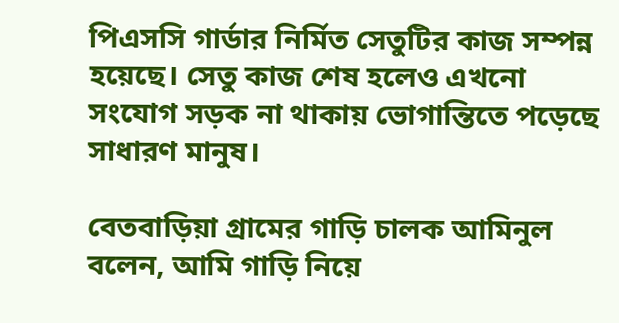পিএসসি গার্ডার নির্মিত সেতুটির কাজ সম্পন্ন হয়েছে। সেতু কাজ শেষ হলেও এখনো সংযোগ সড়ক না থাকায় ভোগান্তিতে পড়েছে সাধারণ মানুষ।

বেতবাড়িয়া গ্রামের গাড়ি চালক আমিনুল বলেন, আমি গাড়ি নিয়ে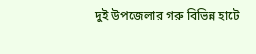দুই উপজেলার গরু বিভিন্ন হাটে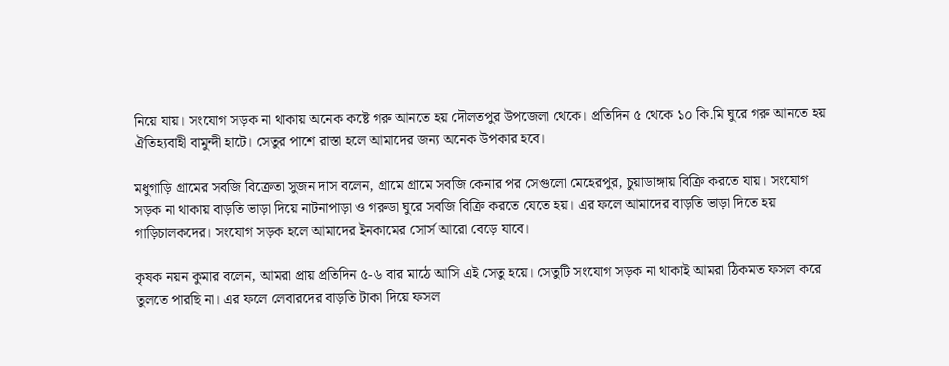নিয়ে যায়। সংযোগ সড়ক না থাকায় অনেক কষ্টে গরু আনতে হয় দৌলতপুর উপজেলা থেকে। প্রতিদিন ৫ থেকে ১০ কি.মি ঘুরে গরু আনতে হয় ঐতিহ্যবাহী বামুন্দী হাটে। সেতুর পাশে রাস্তা হলে আমাদের জন্য অনেক উপকার হবে।

মধুগাড়ি গ্রামের সবজি বিক্রেতা সুজন দাস বলেন, গ্রামে গ্রামে সবজি কেনার পর সেগুলো মেহেরপুর, চুয়াডাঙ্গায় বিক্রি করতে যায়। সংযোগ সড়ক না থাকায় বাড়তি ভাড়া দিয়ে নাটনাপাড়া ও গরুডা ঘুরে সবজি বিক্রি করতে যেতে হয়। এর ফলে আমাদের বাড়তি ভাড়া দিতে হয় গাড়িচালকদের। সংযোগ সড়ক হলে আমাদের ইনকামের সোর্স আরো বেড়ে যাবে।

কৃষক নয়ন কুমার বলেন, আমরা প্রায় প্রতিদিন ৫-৬ বার মাঠে আসি এই সেতু হয়ে। সেতুটি সংযোগ সড়ক না থাকাই আমরা ঠিকমত ফসল করে তুলতে পারছি না। এর ফলে লেবারদের বাড়তি টাকা দিয়ে ফসল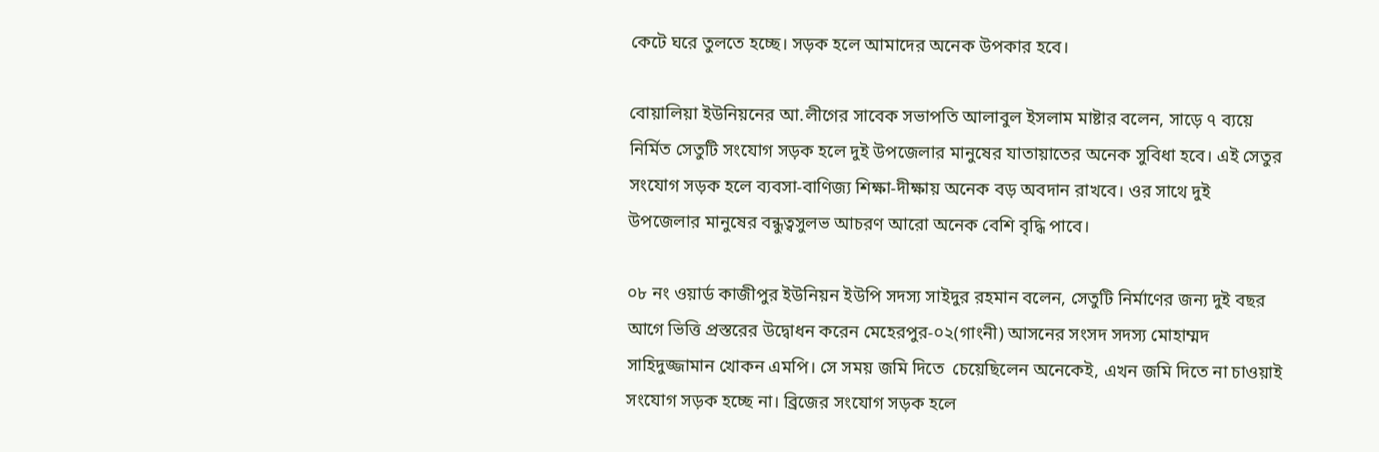কেটে ঘরে তুলতে হচ্ছে। সড়ক হলে আমাদের অনেক উপকার হবে।

বোয়ালিয়া ইউনিয়নের আ.লীগের সাবেক সভাপতি আলাবুল ইসলাম মাষ্টার বলেন, সাড়ে ৭ ব্যয়ে নির্মিত সেতুটি সংযোগ সড়ক হলে দুই উপজেলার মানুষের যাতায়াতের অনেক সুবিধা হবে। এই সেতুর সংযোগ সড়ক হলে ব্যবসা-বাণিজ্য শিক্ষা-দীক্ষায় অনেক বড় অবদান রাখবে। ওর সাথে দুই উপজেলার মানুষের বন্ধুত্বসুলভ আচরণ আরো অনেক বেশি বৃদ্ধি পাবে।

০৮ নং ওয়ার্ড কাজীপুর ইউনিয়ন ইউপি সদস্য সাইদুর রহমান বলেন, সেতুটি নির্মাণের জন্য দুই বছর আগে ভিত্তি প্রস্তরের উদ্বোধন করেন মেহেরপুর-০২(গাংনী) আসনের সংসদ সদস্য মোহাম্মদ সাহিদুজ্জামান খোকন এমপি। সে সময় জমি দিতে  চেয়েছিলেন অনেকেই, এখন জমি দিতে না চাওয়াই সংযোগ সড়ক হচ্ছে না। ব্রিজের সংযোগ সড়ক হলে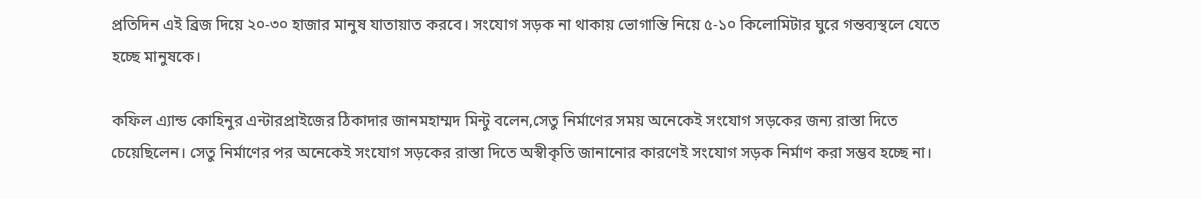প্রতিদিন এই ব্রিজ দিয়ে ২০-৩০ হাজার মানুষ যাতায়াত করবে। সংযোগ সড়ক না থাকায় ভোগান্তি নিয়ে ৫-১০ কিলোমিটার ঘুরে গন্তব্যস্থলে যেতে হচ্ছে মানুষকে।

কফিল এ্যান্ড কোহিনুর এন্টারপ্রাইজের ঠিকাদার জানমহাম্মদ মিন্টু বলেন,সেতু নির্মাণের সময় অনেকেই সংযোগ সড়কের জন্য রাস্তা দিতে চেয়েছিলেন। সেতু নির্মাণের পর অনেকেই সংযোগ সড়কের রাস্তা দিতে অস্বীকৃতি জানানোর কারণেই সংযোগ সড়ক নির্মাণ করা সম্ভব হচ্ছে না।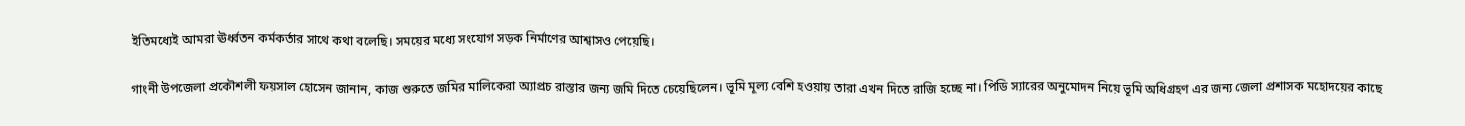ইতিমধ্যেই আমরা ঊর্ধ্বতন কর্মকর্তার সাথে কথা বলেছি। সময়ের মধ্যে সংযোগ সড়ক নির্মাণের আশ্বাসও পেয়েছি।

গাংনী উপজেলা প্রকৌশলী ফয়সাল হোসেন জানান, কাজ শুরুতে জমির মালিকেরা অ্যাপ্রচ রাস্তার জন্য জমি দিতে চেয়েছিলেন। ভূমি মূল্য বেশি হওয়ায় তারা এখন দিতে রাজি হচ্ছে না। পিডি স্যারের অনুমোদন নিয়ে ভূমি অধিগ্রহণ এর জন্য জেলা প্রশাসক মহোদয়ের কাছে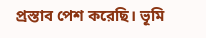প্রস্তাব পেশ করেছি। ভূমি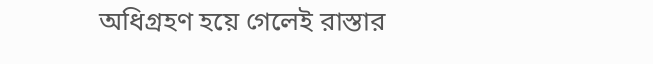অধিগ্রহণ হয়ে গেলেই রাস্তার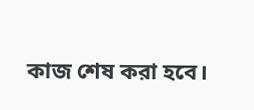কাজ শেষ করা হবে।